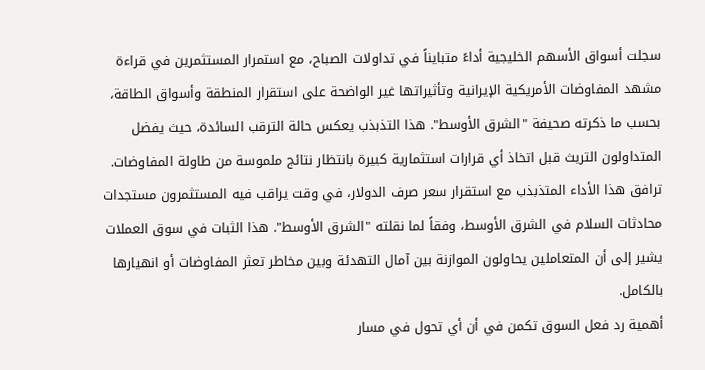سجلت أسواق الأسهم الخليجية أداءً متبايناً في تداولات الصباح، مع استمرار المستثمرين في قراءة مشهد المفاوضات الأمريكية الإيرانية وتأثيراتها غير الواضحة على استقرار المنطقة وأسواق الطاقة، بحسب ما ذكرته صحيفة "الشرق الأوسط". هذا التذبذب يعكس حالة الترقب السائدة، حيث يفضل المتداولون التريث قبل اتخاذ أي قرارات استثمارية كبيرة بانتظار نتائج ملموسة من طاولة المفاوضات.
ترافق هذا الأداء المتذبذب مع استقرار سعر صرف الدولار، في وقت يراقب فيه المستثمرون مستجدات محادثات السلام في الشرق الأوسط، وفقاً لما نقلته "الشرق الأوسط". هذا الثبات في سوق العملات يشير إلى أن المتعاملين يحاولون الموازنة بين آمال التهدئة وبين مخاطر تعثر المفاوضات أو انهيارها بالكامل.
أهمية رد فعل السوق تكمن في أن أي تحول في مسار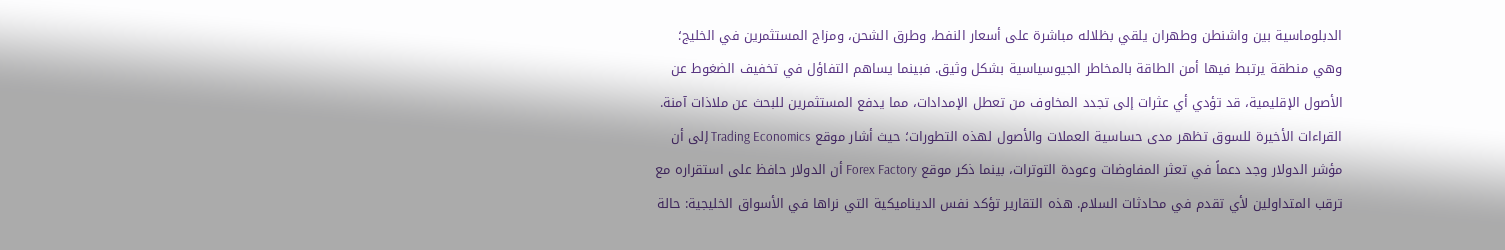الدبلوماسية بين واشنطن وطهران يلقي بظلاله مباشرة على أسعار النفط، وطرق الشحن، ومزاج المستثمرين في الخليج؛ وهي منطقة يرتبط فيها أمن الطاقة بالمخاطر الجيوسياسية بشكل وثيق. فبينما يساهم التفاؤل في تخفيف الضغوط عن الأصول الإقليمية، قد تؤدي أي عثرات إلى تجدد المخاوف من تعطل الإمدادات، مما يدفع المستثمرين للبحث عن ملاذات آمنة.
القراءات الأخيرة للسوق تظهر مدى حساسية العملات والأصول لهذه التطورات؛ حيث أشار موقع Trading Economics إلى أن مؤشر الدولار وجد دعماً في تعثر المفاوضات وعودة التوترات، بينما ذكر موقع Forex Factory أن الدولار حافظ على استقراره مع ترقب المتداولين لأي تقدم في محادثات السلام. هذه التقارير تؤكد نفس الديناميكية التي نراها في الأسواق الخليجية: حالة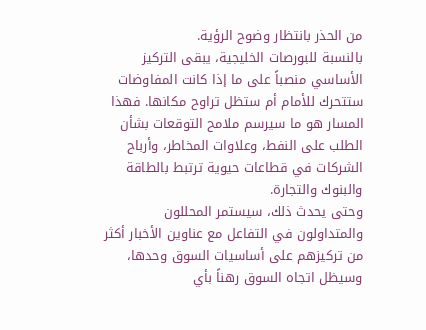من الحذر بانتظار وضوح الرؤية.
بالنسبة للبورصات الخليجية، يبقى التركيز الأساسي منصباً على ما إذا كانت المفاوضات ستتحرك للأمام أم ستظل تراوح مكانها. فهذا المسار هو ما سيرسم ملامح التوقعات بشأن الطلب على النفط، وعلاوات المخاطر، وأرباح الشركات في قطاعات حيوية ترتبط بالطاقة والبنوك والتجارة.
وحتى يحدث ذلك، سيستمر المحللون والمتداولون في التفاعل مع عناوين الأخبار أكثر من تركيزهم على أساسيات السوق وحدها، وسيظل اتجاه السوق رهناً بأي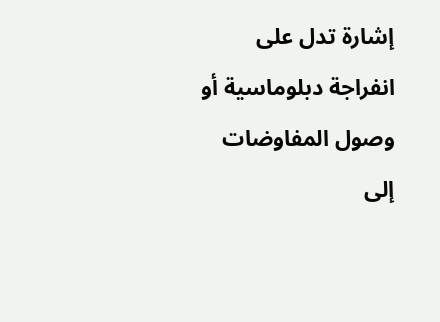إشارة تدل على انفراجة دبلوماسية أو وصول المفاوضات إلى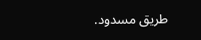طريق مسدود.